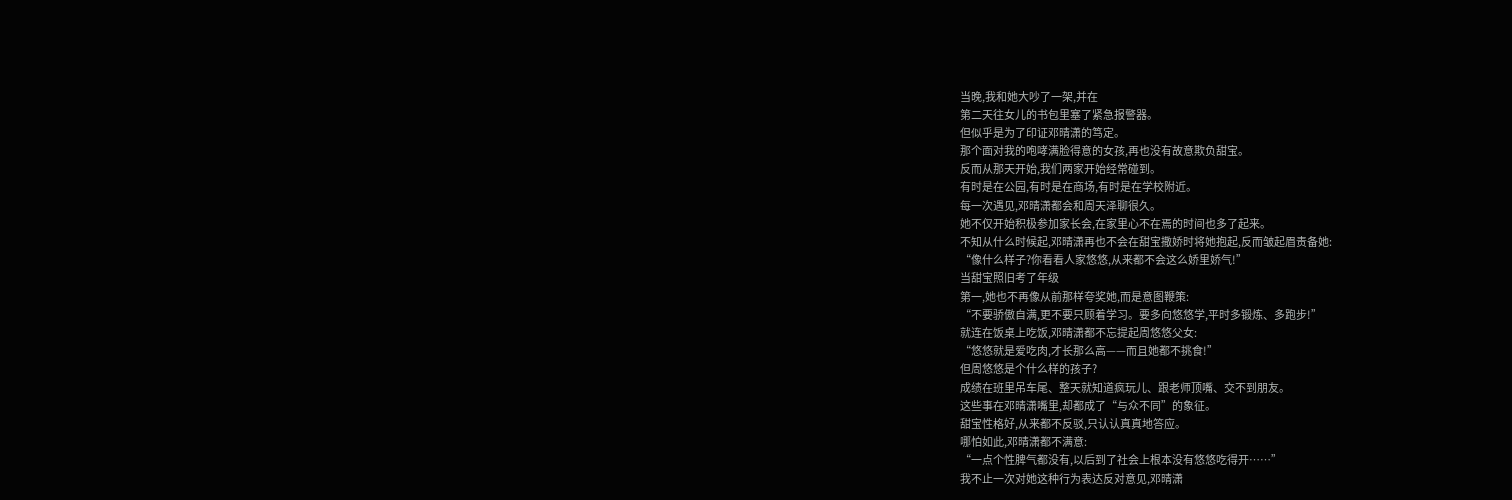当晚,我和她大吵了一架,并在
第二天往女儿的书包里塞了紧急报警器。
但似乎是为了印证邓晴潇的笃定。
那个面对我的咆哮满脸得意的女孩,再也没有故意欺负甜宝。
反而从那天开始,我们两家开始经常碰到。
有时是在公园,有时是在商场,有时是在学校附近。
每一次遇见,邓晴潇都会和周天泽聊很久。
她不仅开始积极参加家长会,在家里心不在焉的时间也多了起来。
不知从什么时候起,邓晴潇再也不会在甜宝撒娇时将她抱起,反而皱起眉责备她:
“像什么样子?你看看人家悠悠,从来都不会这么娇里娇气!”
当甜宝照旧考了年级
第一,她也不再像从前那样夸奖她,而是意图鞭策:
“不要骄傲自满,更不要只顾着学习。要多向悠悠学,平时多锻炼、多跑步!”
就连在饭桌上吃饭,邓晴潇都不忘提起周悠悠父女:
“悠悠就是爱吃肉,才长那么高——而且她都不挑食!”
但周悠悠是个什么样的孩子?
成绩在班里吊车尾、整天就知道疯玩儿、跟老师顶嘴、交不到朋友。
这些事在邓晴潇嘴里,却都成了“与众不同”的象征。
甜宝性格好,从来都不反驳,只认认真真地答应。
哪怕如此,邓晴潇都不满意:
“一点个性脾气都没有,以后到了社会上根本没有悠悠吃得开……”
我不止一次对她这种行为表达反对意见,邓晴潇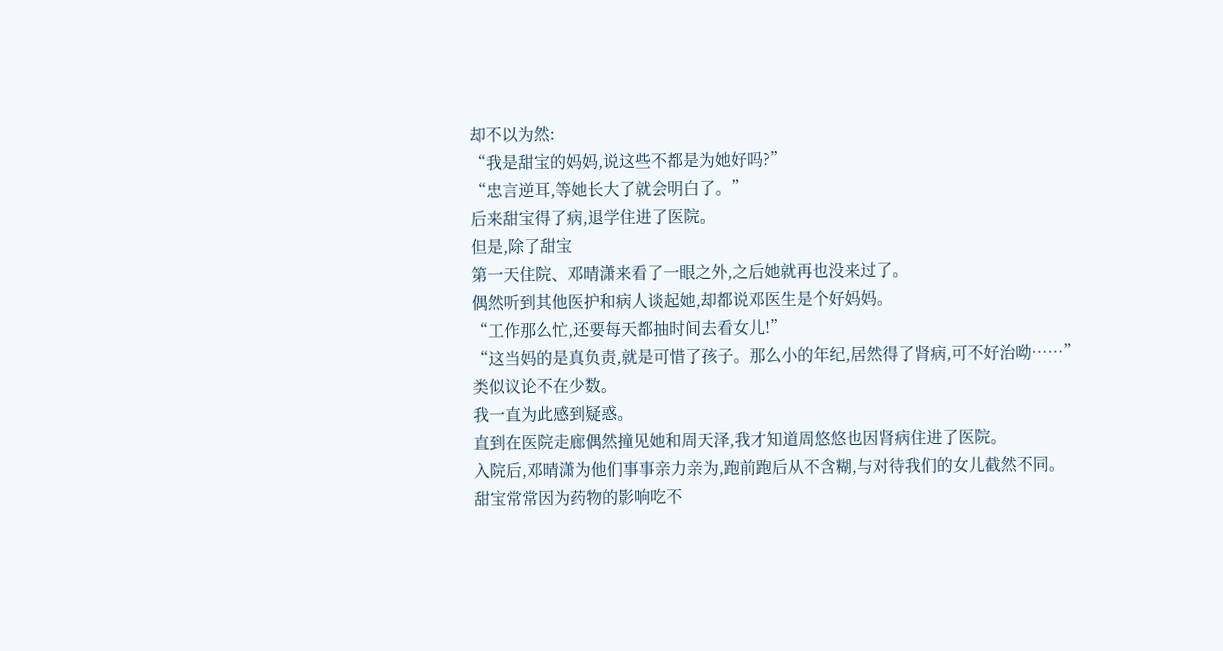却不以为然:
“我是甜宝的妈妈,说这些不都是为她好吗?”
“忠言逆耳,等她长大了就会明白了。”
后来甜宝得了病,退学住进了医院。
但是,除了甜宝
第一天住院、邓晴潇来看了一眼之外,之后她就再也没来过了。
偶然听到其他医护和病人谈起她,却都说邓医生是个好妈妈。
“工作那么忙,还要每天都抽时间去看女儿!”
“这当妈的是真负责,就是可惜了孩子。那么小的年纪,居然得了肾病,可不好治呦……”
类似议论不在少数。
我一直为此感到疑惑。
直到在医院走廊偶然撞见她和周天泽,我才知道周悠悠也因肾病住进了医院。
入院后,邓晴潇为他们事事亲力亲为,跑前跑后从不含糊,与对待我们的女儿截然不同。
甜宝常常因为药物的影响吃不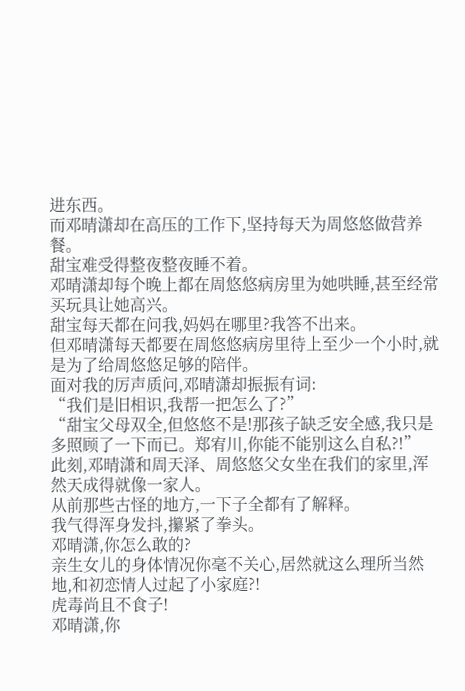进东西。
而邓晴潇却在高压的工作下,坚持每天为周悠悠做营养餐。
甜宝难受得整夜整夜睡不着。
邓晴潇却每个晚上都在周悠悠病房里为她哄睡,甚至经常买玩具让她高兴。
甜宝每天都在问我,妈妈在哪里?我答不出来。
但邓晴潇每天都要在周悠悠病房里待上至少一个小时,就是为了给周悠悠足够的陪伴。
面对我的厉声质问,邓晴潇却振振有词:
“我们是旧相识,我帮一把怎么了?”
“甜宝父母双全,但悠悠不是!那孩子缺乏安全感,我只是多照顾了一下而已。郑宥川,你能不能别这么自私?!”
此刻,邓晴潇和周天泽、周悠悠父女坐在我们的家里,浑然天成得就像一家人。
从前那些古怪的地方,一下子全都有了解释。
我气得浑身发抖,攥紧了拳头。
邓晴潇,你怎么敢的?
亲生女儿的身体情况你毫不关心,居然就这么理所当然地,和初恋情人过起了小家庭?!
虎毒尚且不食子!
邓晴潇,你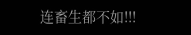连畜生都不如!!!